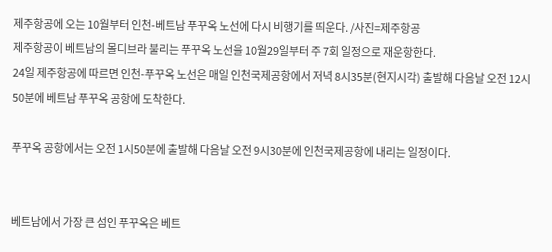제주항공에 오는 10월부터 인천-베트남 푸꾸옥 노선에 다시 비행기를 띄운다. /사진=제주항공
제주항공이 베트남의 몰디브라 불리는 푸꾸옥 노선을 10월29일부터 주 7회 일정으로 재운항한다.
24일 제주항공에 따르면 인천-푸꾸옥 노선은 매일 인천국제공항에서 저녁 8시35분(현지시각) 출발해 다음날 오전 12시50분에 베트남 푸꾸옥 공항에 도착한다.

푸꾸옥 공항에서는 오전 1시50분에 출발해 다음날 오전 9시30분에 인천국제공항에 내리는 일정이다.


베트남에서 가장 큰 섬인 푸꾸옥은 베트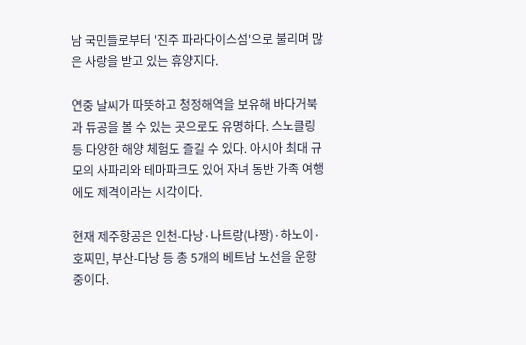남 국민들로부터 '진주 파라다이스섬'으로 불리며 많은 사랑을 받고 있는 휴양지다.

연중 날씨가 따뜻하고 청정해역을 보유해 바다거북과 듀공을 볼 수 있는 곳으로도 유명하다. 스노클링 등 다양한 해양 체험도 즐길 수 있다. 아시아 최대 규모의 사파리와 테마파크도 있어 자녀 동반 가족 여행에도 제격이라는 시각이다.

현재 제주항공은 인천-다낭·나트랑(냐짱)·하노이·호찌민, 부산-다낭 등 총 5개의 베트남 노선을 운항 중이다.